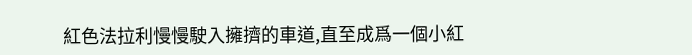紅色法拉利慢慢駛入擁擠的車道,直至成爲一個小紅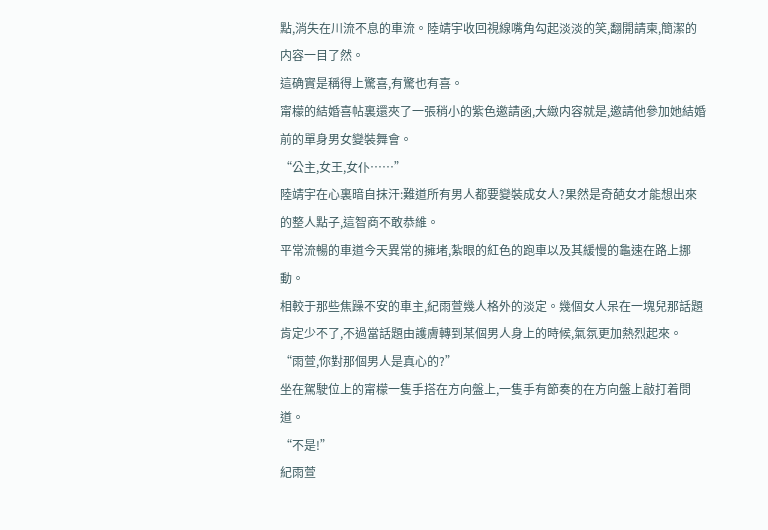點,消失在川流不息的車流。陸靖宇收回視線嘴角勾起淡淡的笑,翻開請柬,簡潔的内容一目了然。
這确實是稱得上驚喜,有驚也有喜。
甯檬的結婚喜帖裏還夾了一張稍小的紫色邀請函,大緻内容就是,邀請他參加她結婚前的單身男女變裝舞會。
“公主,女王,女仆……”
陸靖宇在心裏暗自抹汗:難道所有男人都要變裝成女人?果然是奇葩女才能想出來的整人點子,這智商不敢恭維。
平常流暢的車道今天異常的擁堵,紮眼的紅色的跑車以及其緩慢的龜速在路上挪動。
相較于那些焦躁不安的車主,紀雨萱幾人格外的淡定。幾個女人呆在一塊兒那話題肯定少不了,不過當話題由護膚轉到某個男人身上的時候,氣氛更加熱烈起來。
“雨萱,你對那個男人是真心的?”
坐在駕駛位上的甯檬一隻手搭在方向盤上,一隻手有節奏的在方向盤上敲打着問道。
“不是!”
紀雨萱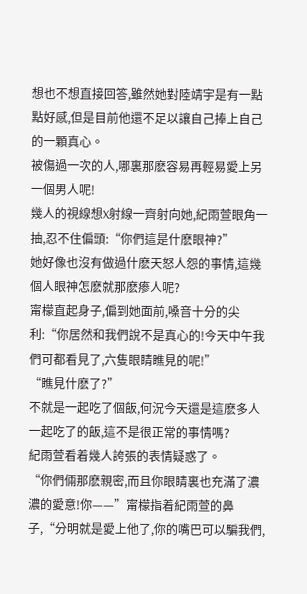想也不想直接回答,雖然她對陸靖宇是有一點點好感,但是目前他還不足以讓自己捧上自己的一顆真心。
被傷過一次的人,哪裏那麽容易再輕易愛上另一個男人呢!
幾人的視線想X射線一齊射向她,紀雨萱眼角一抽,忍不住偏頭:“你們這是什麽眼神?”
她好像也沒有做過什麽天怒人怨的事情,這幾個人眼神怎麽就那麽瘆人呢?
甯檬直起身子,偏到她面前,嗓音十分的尖利:“你居然和我們說不是真心的!今天中午我們可都看見了,六隻眼睛瞧見的呢!”
“瞧見什麽了?”
不就是一起吃了個飯,何況今天還是這麽多人一起吃了的飯,這不是很正常的事情嗎?
紀雨萱看着幾人誇張的表情疑惑了。
“你們倆那麽親密,而且你眼睛裏也充滿了濃濃的愛意!你——”甯檬指着紀雨萱的鼻子,“分明就是愛上他了,你的嘴巴可以騙我們,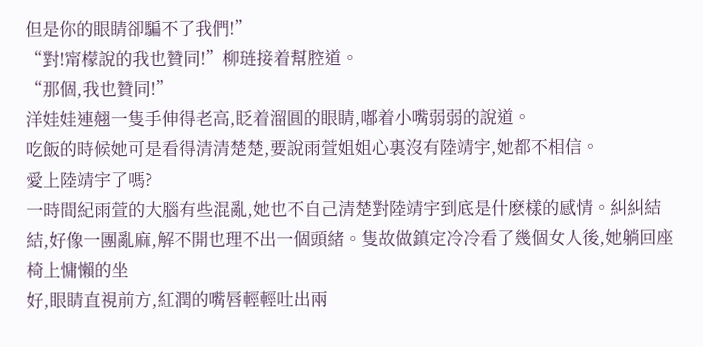但是你的眼睛卻騙不了我們!”
“對!甯檬說的我也贊同!”柳琏接着幫腔道。
“那個,我也贊同!”
洋娃娃連翹一隻手伸得老高,眨着溜圓的眼睛,嘟着小嘴弱弱的說道。
吃飯的時候她可是看得清清楚楚,要說雨萱姐姐心裏沒有陸靖宇,她都不相信。
愛上陸靖宇了嗎?
一時間紀雨萱的大腦有些混亂,她也不自己清楚對陸靖宇到底是什麽樣的感情。糾糾結結,好像一團亂麻,解不開也理不出一個頭緒。隻故做鎮定冷冷看了幾個女人後,她躺回座椅上慵懶的坐
好,眼睛直視前方,紅潤的嘴唇輕輕吐出兩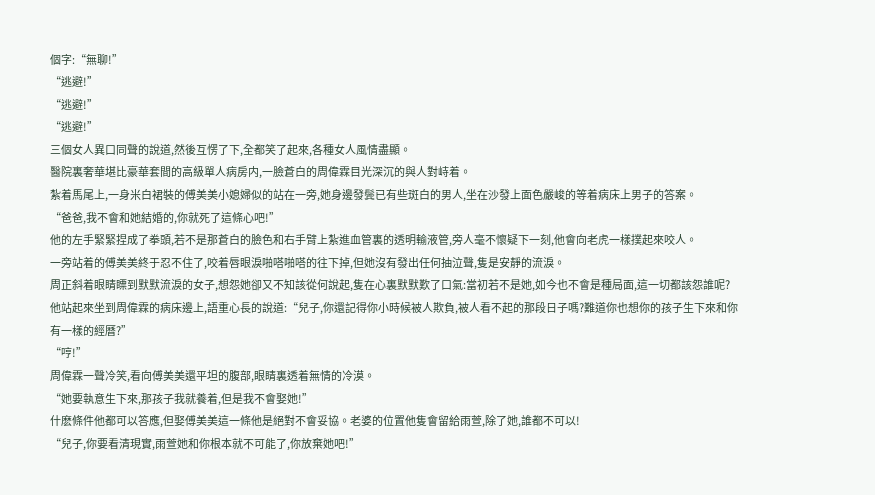個字:“無聊!”
“逃避!”
“逃避!”
“逃避!”
三個女人異口同聲的說道,然後互愣了下,全都笑了起來,各種女人風情盡顯。
醫院裏奢華堪比豪華套間的高級單人病房内,一臉蒼白的周偉霖目光深沉的與人對峙着。
紮着馬尾上,一身米白裙裝的傅美美小媳婦似的站在一旁,她身邊發鬓已有些斑白的男人,坐在沙發上面色嚴峻的等着病床上男子的答案。
“爸爸,我不會和她結婚的,你就死了這條心吧!”
他的左手緊緊捏成了拳頭,若不是那蒼白的臉色和右手臂上紮進血管裏的透明輸液管,旁人毫不懷疑下一刻,他會向老虎一樣撲起來咬人。
一旁站着的傅美美終于忍不住了,咬着唇眼淚啪嗒啪嗒的往下掉,但她沒有發出任何抽泣聲,隻是安靜的流淚。
周正斜着眼睛瞟到默默流淚的女子,想怨她卻又不知該從何說起,隻在心裏默默歎了口氣:當初若不是她,如今也不會是種局面,這一切都該怨誰呢?
他站起來坐到周偉霖的病床邊上,語重心長的說道:“兒子,你還記得你小時候被人欺負,被人看不起的那段日子嗎?難道你也想你的孩子生下來和你有一樣的經曆?”
“哼!”
周偉霖一聲冷笑,看向傅美美還平坦的腹部,眼睛裏透着無情的冷漠。
“她要執意生下來,那孩子我就養着,但是我不會娶她!”
什麽條件他都可以答應,但娶傅美美這一條他是絕對不會妥協。老婆的位置他隻會留給雨萱,除了她,誰都不可以!
“兒子,你要看清現實,雨萱她和你根本就不可能了,你放棄她吧!”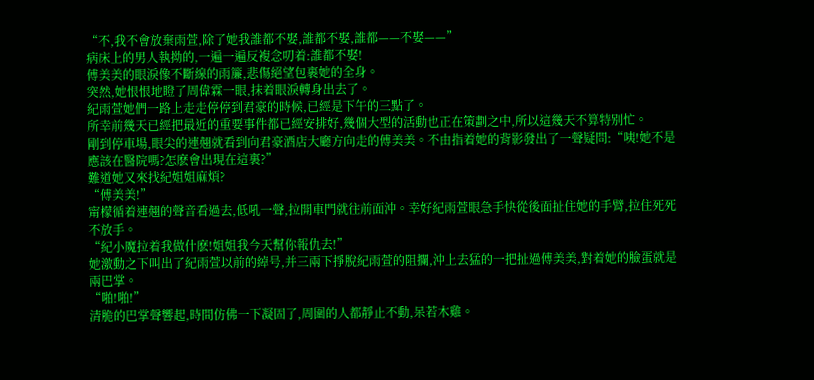“不,我不會放棄雨萱,除了她我誰都不娶,誰都不娶,誰都——不娶——”
病床上的男人執拗的,一遍一遍反複念叨着:誰都不娶!
傅美美的眼淚像不斷線的雨簾,悲傷絕望包裹她的全身。
突然,她恨恨地瞪了周偉霖一眼,抹着眼淚轉身出去了。
紀雨萱她們一路上走走停停到君豪的時候,已經是下午的三點了。
所幸前幾天已經把最近的重要事件都已經安排好,幾個大型的活動也正在策劃之中,所以這幾天不算特别忙。
剛到停車場,眼尖的連翹就看到向君豪酒店大廳方向走的傅美美。不由指着她的背影發出了一聲疑問:“咦!她不是應該在醫院嗎?怎麽會出現在這裏?”
難道她又來找紀姐姐麻煩?
“傅美美!”
甯檬循着連翹的聲音看過去,低吼一聲,拉開車門就往前面沖。幸好紀雨萱眼急手快從後面扯住她的手臂,拉住死死不放手。
“紀小魔拉着我做什麽!姐姐我今天幫你報仇去!”
她激動之下叫出了紀雨萱以前的綽号,并三兩下掙脫紀雨萱的阻攔,沖上去猛的一把扯過傅美美,對着她的臉蛋就是兩巴掌。
“啪!啪!”
清脆的巴掌聲響起,時間仿佛一下凝固了,周圍的人都靜止不動,呆若木雞。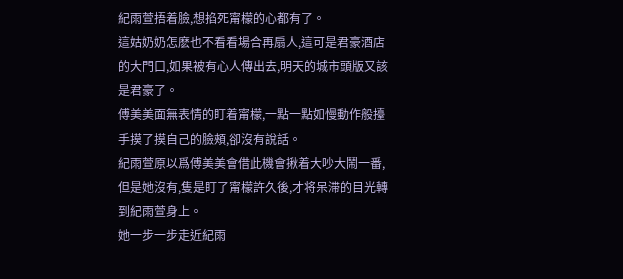紀雨萱捂着臉,想掐死甯檬的心都有了。
這姑奶奶怎麽也不看看場合再扇人,這可是君豪酒店的大門口,如果被有心人傳出去,明天的城市頭版又該是君豪了。
傅美美面無表情的盯着甯檬,一點一點如慢動作般擡手摸了摸自己的臉頰,卻沒有說話。
紀雨萱原以爲傅美美會借此機會揪着大吵大鬧一番,但是她沒有,隻是盯了甯檬許久後,才将呆滞的目光轉到紀雨萱身上。
她一步一步走近紀雨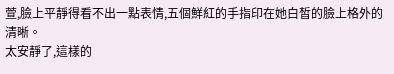萱,臉上平靜得看不出一點表情,五個鮮紅的手指印在她白皙的臉上格外的清晰。
太安靜了,這樣的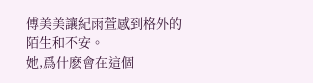傅美美讓紀雨萱感到格外的陌生和不安。
她,爲什麽會在這個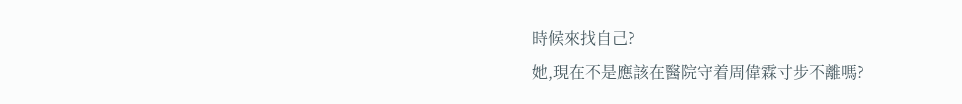時候來找自己?
她,現在不是應該在醫院守着周偉霖寸步不離嗎?